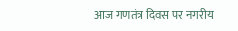आज गणतंत्र दिवस पर नगरीय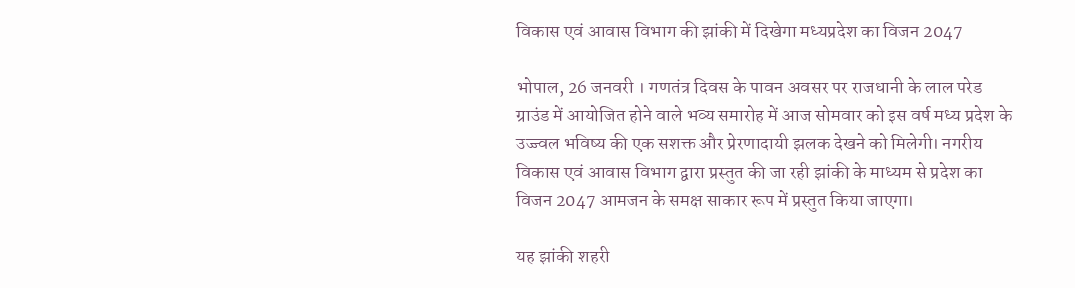विकास एवं आवास विभाग की झांकी में दिखेगा मध्यप्रदेश का विजन 2047

भोपाल, 26 जनवरी । गणतंत्र दिवस के पावन अवसर पर राजधानी के लाल परेड ग्राउंड में आयोजित होने वाले भव्य समारोह में आज सोमवार को इस वर्ष मध्य प्रदेश के उज्ज्वल भविष्य की एक सशक्त और प्रेरणादायी झलक देखने को मिलेगी। नगरीय विकास एवं आवास विभाग द्वारा प्रस्तुत की जा रही झांकी के माध्यम से प्रदेश का विजन 2047 आमजन के समक्ष साकार रूप में प्रस्तुत किया जाएगा।

यह झांकी शहरी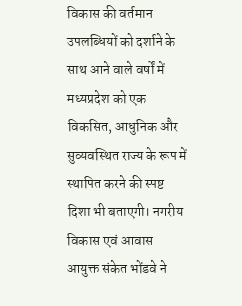विकास की वर्तमान उपलब्धियों को दर्शाने के साथ आने वाले वर्षों में मध्यप्रदेश को एक विकसित, आधुनिक और सुव्यवस्थित राज्य के रूप में स्थापित करने की स्पष्ट दिशा भी बताएगी। नगरीय विकास एवं आवास आयुक्त संकेत भोंडवे ने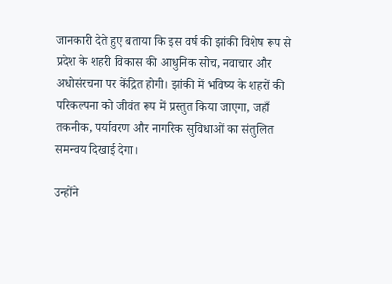जानकारी देते हुए बताया कि इस वर्ष की झांकी विशेष रूप से प्रदेश के शहरी विकास की आधुनिक सोच, नवाचार और अधोसंरचना पर केंद्रित होगी। झांकी में भविष्य के शहरों की परिकल्पना को जीवंत रूप में प्रस्तुत किया जाएगा, जहाँ तकनीक, पर्यावरण और नागरिक सुविधाओं का संतुलित समन्वय दिखाई देगा।

उन्‍होंने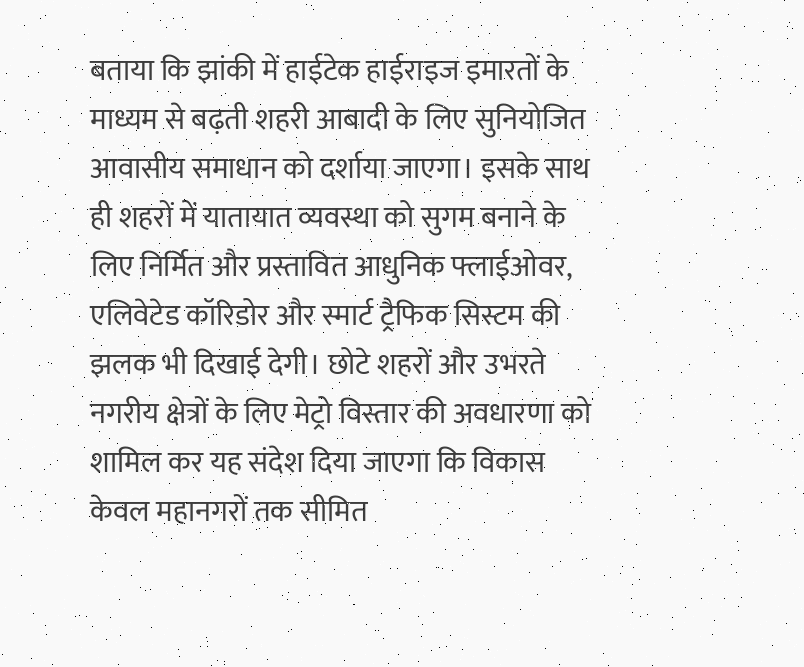बताया कि झांकी में हाईटेक हाईराइज इमारतों के माध्यम से बढ़ती शहरी आबादी के लिए सुनियोजित आवासीय समाधान को दर्शाया जाएगा। इसके साथ ही शहरों में यातायात व्यवस्था को सुगम बनाने के लिए निर्मित और प्रस्तावित आधुनिक फ्लाईओवर, एलिवेटेड कॉरिडोर और स्मार्ट ट्रैफिक सिस्टम की झलक भी दिखाई देगी। छोटे शहरों और उभरते नगरीय क्षेत्रों के लिए मेट्रो विस्तार की अवधारणा को शामिल कर यह संदेश दिया जाएगा कि विकास केवल महानगरों तक सीमित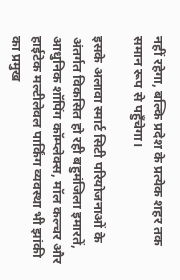नहीं रहेगा, बल्कि प्रदेश के प्रत्येक शहर तक समान रूप से पहुँचेगा।

इसके अलावा स्मार्ट सिटी परियोजनाओं के अंतर्गत विकसित हो रही बहुमंजिला इमारतें, आधुनिक शॉपिंग कॉम्प्लेक्स, मॉल कल्चर और हाईटेक मल्टीलेवल पार्किंग व्यवस्था भी झांकी का प्रमुख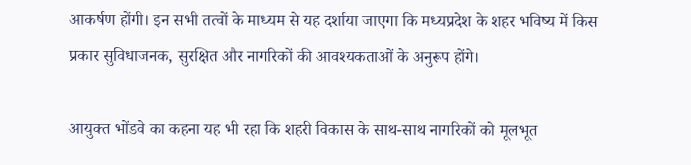आकर्षण होंगी। इन सभी तत्वों के माध्यम से यह दर्शाया जाएगा कि मध्यप्रदेश के शहर भविष्य में किस प्रकार सुविधाजनक, सुरक्षित और नागरिकों की आवश्यकताओं के अनुरूप होंगे।

आयुक्त भोंडवे का कहना यह भी रहा कि शहरी विकास के साथ-साथ नागरिकों को मूलभूत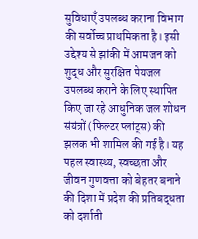सुविधाएँ उपलब्ध कराना विभाग की सर्वोच्च प्राथमिकता है। इसी उद्देश्य से झांकी में आमजन को शुद्ध और सुरक्षित पेयजल उपलब्ध कराने के लिए स्थापित किए जा रहे आधुनिक जल शोधन संयंत्रों (फिल्टर प्लांट्स) की झलक भी शामिल की गई है। यह पहल स्वास्थ्य, स्वच्छता और जीवन गुणवत्ता को बेहतर बनाने की दिशा में प्रदेश की प्रतिबद्धता को दर्शाती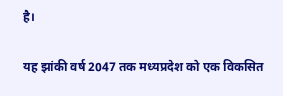है।

यह झांकी वर्ष 2047 तक मध्यप्रदेश को एक विकसित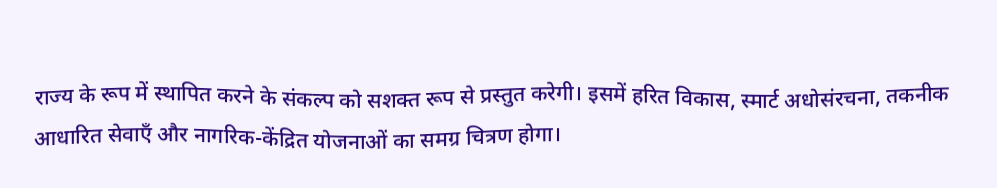राज्य के रूप में स्थापित करने के संकल्प को सशक्त रूप से प्रस्तुत करेगी। इसमें हरित विकास, स्मार्ट अधोसंरचना, तकनीक आधारित सेवाएँ और नागरिक-केंद्रित योजनाओं का समग्र चित्रण होगा।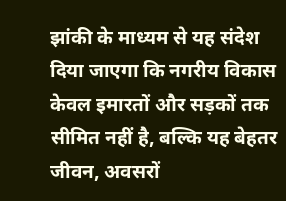झांकी के माध्यम से यह संदेश दिया जाएगा कि नगरीय विकास केवल इमारतों और सड़कों तक सीमित नहीं है, बल्कि यह बेहतर जीवन, अवसरों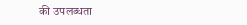की उपलब्धता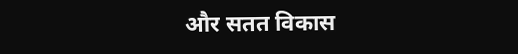और सतत विकास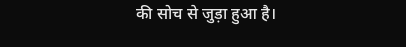की सोच से जुड़ा हुआ है।